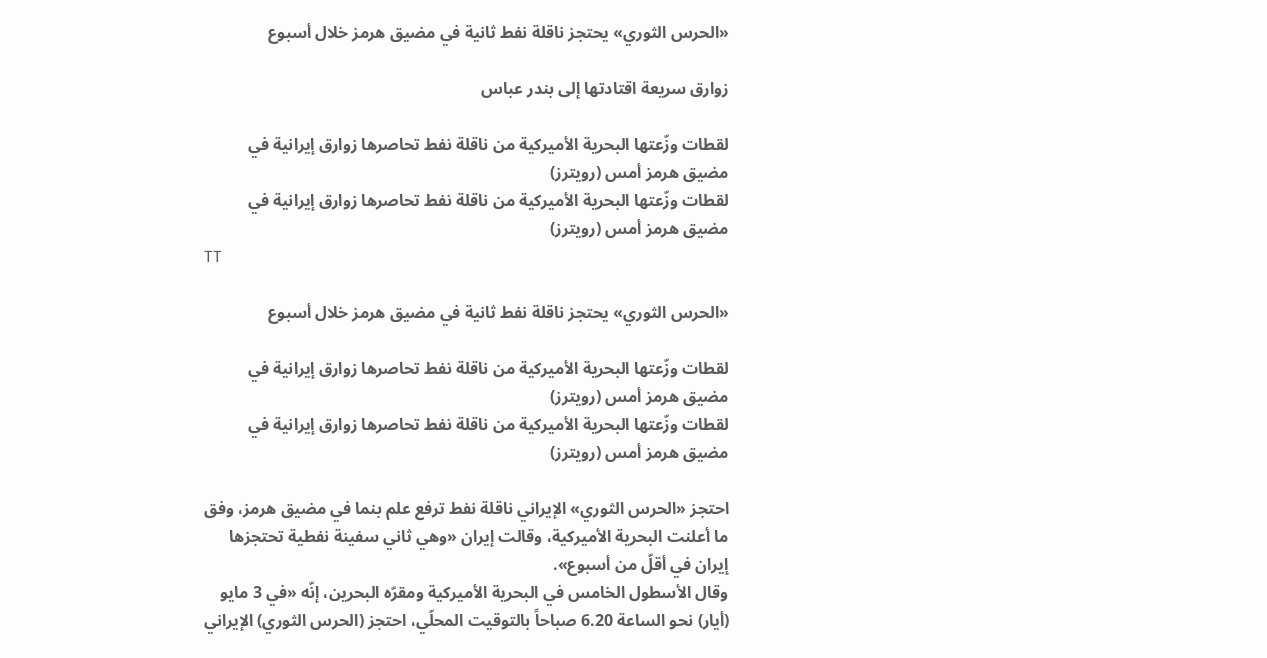«الحرس الثوري» يحتجز ناقلة نفط ثانية في مضيق هرمز خلال أسبوع

زوارق سريعة اقتادتها إلى بندر عباس

لقطات وزّعتها البحرية الأميركية من ناقلة نفط تحاصرها زوارق إيرانية في مضيق هرمز أمس (رويترز)
لقطات وزّعتها البحرية الأميركية من ناقلة نفط تحاصرها زوارق إيرانية في مضيق هرمز أمس (رويترز)
TT

«الحرس الثوري» يحتجز ناقلة نفط ثانية في مضيق هرمز خلال أسبوع

لقطات وزّعتها البحرية الأميركية من ناقلة نفط تحاصرها زوارق إيرانية في مضيق هرمز أمس (رويترز)
لقطات وزّعتها البحرية الأميركية من ناقلة نفط تحاصرها زوارق إيرانية في مضيق هرمز أمس (رويترز)

احتجز «الحرس الثوري» الإيراني ناقلة نفط ترفع علم بنما في مضيق هرمز، وفق ما أعلنت البحرية الأميركية، وقالت إيران «وهي ثاني سفينة نفطية تحتجزها إيران في أقلّ من أسبوع».
وقال الأسطول الخامس في البحرية الأميركية ومقرّه البحرين، إنّه «في 3 مايو (أيار) نحو الساعة 6.20 صباحاً بالتوقيت المحلّي، احتجز (الحرس الثوري) الإيراني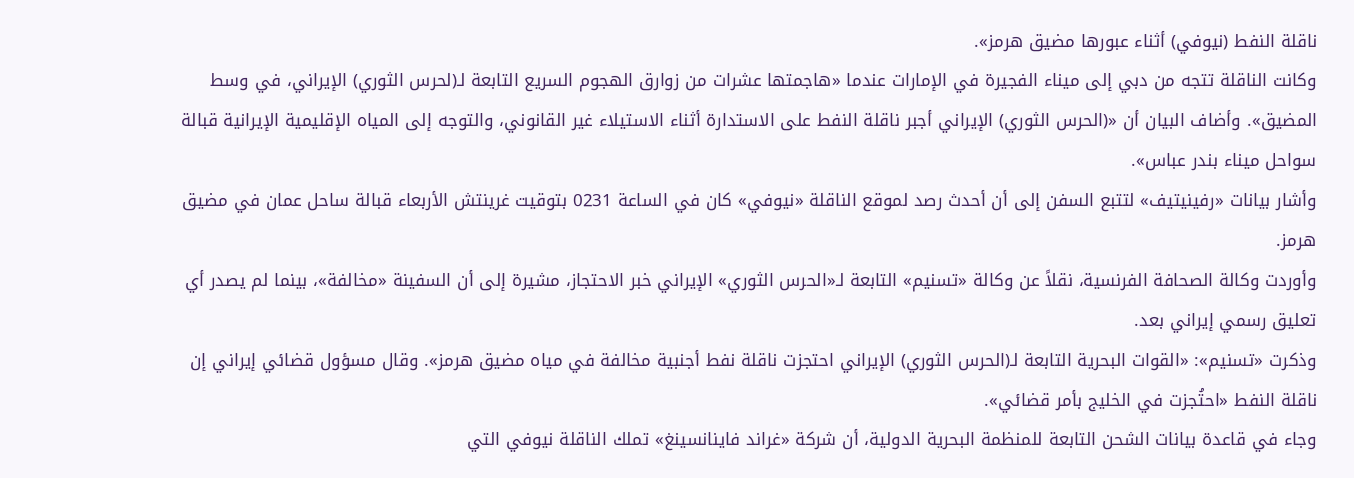ناقلة النفط (نيوفي) أثناء عبورها مضيق هرمز».
وكانت الناقلة تتجه من دبي إلى ميناء الفجيرة في الإمارات عندما «هاجمتها عشرات من زوارق الهجوم السريع التابعة لـ(لحرس الثوري) الإيراني، في وسط المضيق». وأضاف البيان أن «(الحرس الثوري) الإيراني أجبر ناقلة النفط على الاستدارة أثناء الاستيلاء غير القانوني، والتوجه إلى المياه الإقليمية الإيرانية قبالة سواحل ميناء بندر عباس».
وأشار بيانات «رفينيتيف» لتتبع السفن إلى أن أحدث رصد لموقع الناقلة «نيوفي» كان في الساعة 0231 بتوقيت غرينتش الأربعاء قبالة ساحل عمان في مضيق هرمز.
وأوردت وكالة الصحافة الفرنسية، نقلاً عن وكالة «تسنيم» التابعة لـ«الحرس الثوري» الإيراني خبر الاحتجاز، مشيرة إلى أن السفينة «مخالفة»، بينما لم يصدر أي تعليق رسمي إيراني بعد.
وذكرت «تسنيم»: «القوات البحرية التابعة لـ(الحرس الثوري) الإيراني احتجزت ناقلة نفط أجنبية مخالفة في مياه مضيق هرمز». وقال مسؤول قضائي إيراني إن ناقلة النفط «احتُجزت في الخليج بأمر قضائي».
وجاء في قاعدة بيانات الشحن التابعة للمنظمة البحرية الدولية، أن شركة «غراند فاينانسينغ» تملك الناقلة نيوفي التي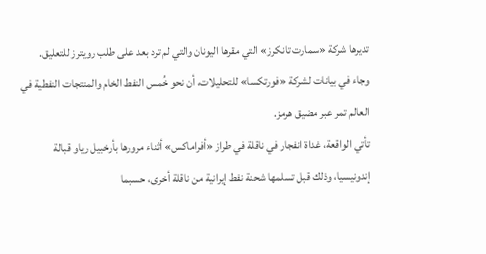تديرها شركة «سمارت تانكرز» التي مقرها اليونان والتي لم ترد بعد على طلب رويترز للتعليق.
وجاء في بيانات لشركة «فورتكسا» للتحليلات، أن نحو خُمس النفط الخام والمنتجات النفطية في العالم تمر عبر مضيق هرمز.
تأتي الواقعة، غداة انفجار في ناقلة في طراز «أفراماكس» أثناء مرورها بأرخبيل رياو قبالة إندونيسيا، وذلك قبل تسلمها شحنة نفط إيرانية من ناقلة أخرى، حسبما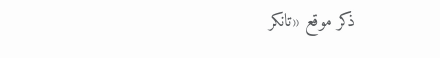ذكر موقع «تانكر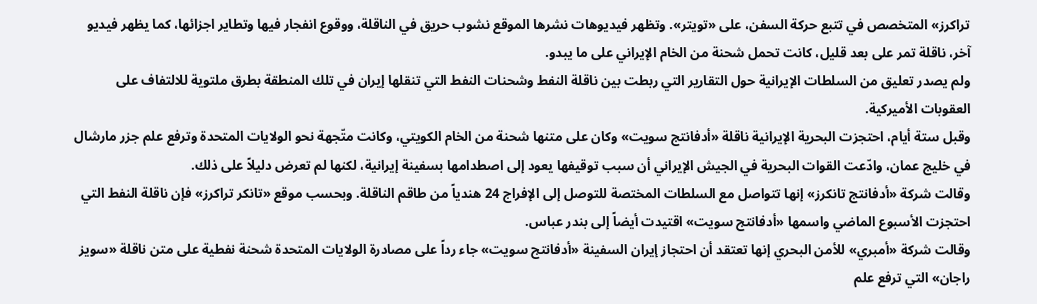تراكرز» المتخصص في تتبع حركة السفن، على «تويتر». وتظهر فيديوهات نشرها الموقع نشوب حريق في الناقلة، ووقوع انفجار فيها وتطاير اجزائها، كما يظهر فيديو آخر، ناقلة تمر على بعد قليل، كانت تحمل شحنة من الخام الإيراني على ما يبدو.
ولم يصدر تعليق من السلطات الإيرانية حول التقارير التي ربطت بين ناقلة النفط وشحنات النفط التي تنقلها إيران في تلك المنطقة بطرق ملتوية للالتفاف على العقوبات الأميركية.
وقبل ستة أيام، احتجزت البحرية الإيرانية ناقلة «أدفانتج سويت» وكان على متنها شحنة من الخام الكويتي، وكانت متّجهة نحو الولايات المتحدة وترفع علم جزر مارشال في خليج عمان، وادّعت القوات البحرية في الجيش الإيراني أن سبب توقيفها يعود إلى اصطدامها بسفينة إيرانية، لكنها لم تعرض دليلاً على ذلك.
وقالت شركة «أدفانتج تانكرز» إنها تتواصل مع السلطات المختصة للتوصل إلى الإفراج 24 هندياً من طاقم الناقلة. وبحسب موقع «تانكر تراكرز» فإن ناقلة النفط التي احتجزت الأسبوع الماضي واسمها «أدفانتج سويت» اقتيدت أيضاً إلى بندر عباس.
وقالت شركة «أمبري» للأمن البحري إنها تعتقد أن احتجاز إيران السفينة «أدفانتج سويت» جاء رداً على مصادرة الولايات المتحدة شحنة نفطية على متن ناقلة «سويز راجان» التي ترفع علم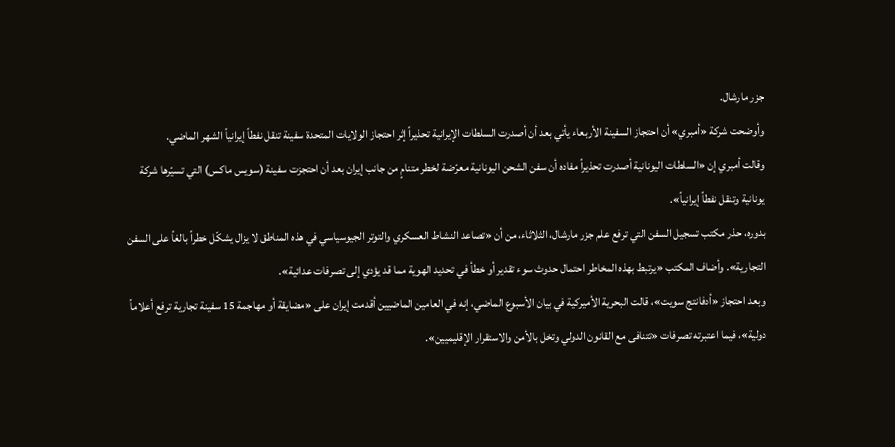جزر مارشال.
وأوضحت شركة «أمبري» أن احتجاز السفينة الأربعاء يأتي بعد أن أصدرت السلطات الإيرانية تحذيراً إثر احتجاز الولايات المتحدة سفينة تنقل نفطاً إيرانياً الشهر الماضي.
وقالت أمبري إن «السلطات اليونانية أصدرت تحذيراً مفاده أن سفن الشحن اليونانية معرّضة لخطر متنامٍ من جانب إيران بعد أن احتجزت سفينة (سويس ماكس) التي تسيّرها شركة يونانية وتنقل نفطاً إيرانياً».
بدوره، حذر مكتب تسجيل السفن التي ترفع علم جزر مارشال، الثلاثاء، من أن «تصاعد النشاط العسكري والتوتر الجيوسياسي في هذه المناطق لا يزال يشكّل خطراً بالغاً على السفن التجارية». وأضاف المكتب «يرتبط بهذه المخاطر احتمال حدوث سوء تقدير أو خطأ في تحديد الهوية مما قد يؤدي إلى تصرفات عدائية».
وبعد احتجاز «أدفانتج سويت»، قالت البحرية الأميركية في بيان الأسبوع الماضي، إنه في العامين الماضيين أقدمت إيران على «مضايقة أو مهاجمة 15 سفينة تجارية ترفع أعلاماً دولية»، فيما اعتبرته تصرفات «تتنافى مع القانون الدولي وتخل بالأمن والاستقرار الإقليميين».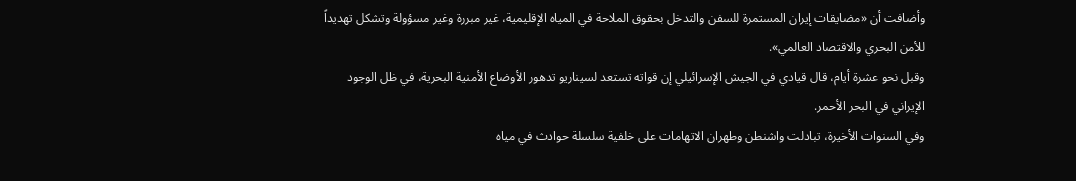وأضافت أن «مضايقات إيران المستمرة للسفن والتدخل بحقوق الملاحة في المياه الإقليمية، غير مبررة وغير مسؤولة وتشكل تهديداً للأمن البحري والاقتصاد العالمي».
وقبل نحو عشرة أيام، قال قيادي في الجيش الإسرائيلي إن قواته تستعد لسيناريو تدهور الأوضاع الأمنية البحرية، في ظل الوجود الإيراني في البحر الأحمر.
وفي السنوات الأخيرة، تبادلت واشنطن وطهران الاتهامات على خلفية سلسلة حوادث في مياه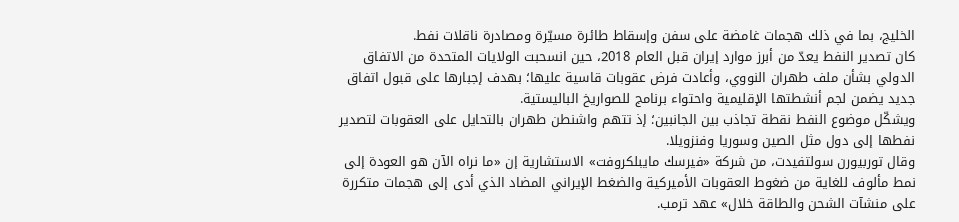الخليج، بما في ذلك هجمات غامضة على سفن وإسقاط طائرة مسيّرة ومصادرة ناقلات نفط.
كان تصدير النفط يعدّ من أبرز موارد إيران قبل العام 2018، حين انسحبت الولايات المتحدة من الاتفاق الدولي بشأن ملف طهران النووي، وأعادت فرض عقوبات قاسية عليها؛ بهدف إجبارها على قبول اتفاق جديد يضمن لجم أنشطتها الإقليمية واحتواء برنامج للصواريخ الباليستية.
ويشكّل موضوع النفط نقطة تجاذب بين الجانبين؛ إذ تتهم واشنطن طهران بالتحايل على العقوبات لتصدير نفطها إلى دول مثل الصين وسوريا وفنزويلا.
وقال توربيورن سولتفيدت، من شركة «فيرسك مايبلكروفت» الاستشارية إن «ما نراه الآن هو العودة إلى نمط مألوف للغاية من ضغوط العقوبات الأميركية والضغط الإيراني المضاد الذي أدى إلى هجمات متكررة على منشآت الشحن والطاقة خلال» عهد ترمب.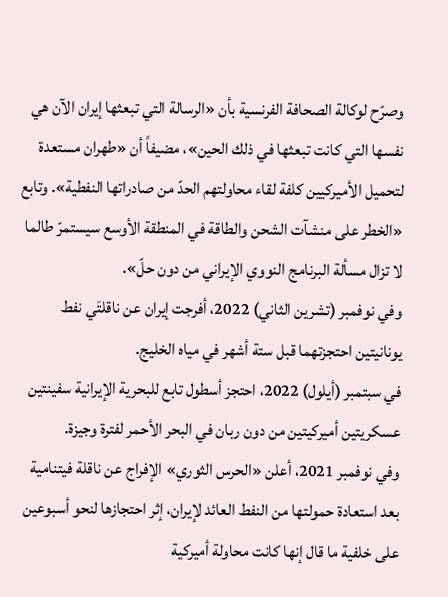وصرّح لوكالة الصحافة الفرنسية بأن «الرسالة التي تبعثها إيران الآن هي نفسها التي كانت تبعثها في ذلك الحين»، مضيفاً أن «طهران مستعدة لتحميل الأميركيين كلفة لقاء محاولتهم الحدّ من صادراتها النفطية». وتابع «الخطر على منشآت الشحن والطاقة في المنطقة الأوسع سيستمرّ طالما لا تزال مسألة البرنامج النووي الإيراني من دون حلّ».
وفي نوفمبر (تشرين الثاني) 2022، أفرجت إيران عن ناقلتَي نفط يونانيتين احتجزتهما قبل ستة أشهر في مياه الخليج.
في سبتمبر (أيلول) 2022، احتجز أسطول تابع للبحرية الإيرانية سفينتين عسكريتين أميركيتين من دون ربان في البحر الأحمر لفترة وجيزة.
وفي نوفمبر 2021، أعلن «الحرس الثوري» الإفراج عن ناقلة فيتنامية بعد استعادة حمولتها من النفط العائد لإيران، إثر احتجازها لنحو أسبوعين على خلفية ما قال إنها كانت محاولة أميركية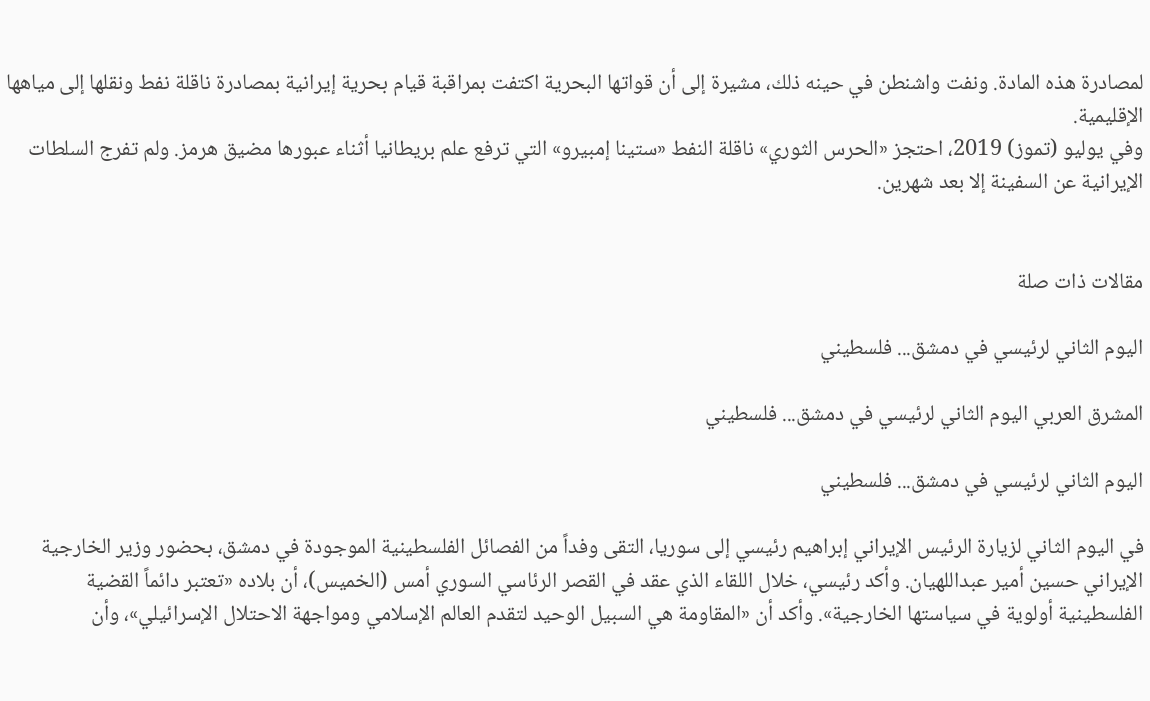لمصادرة هذه المادة. ونفت واشنطن في حينه ذلك، مشيرة إلى أن قواتها البحرية اكتفت بمراقبة قيام بحرية إيرانية بمصادرة ناقلة نفط ونقلها إلى مياهها الإقليمية.
وفي يوليو (تموز) 2019، احتجز «الحرس الثوري» ناقلة النفط «ستينا إمبيرو» التي ترفع علم بريطانيا أثناء عبورها مضيق هرمز. ولم تفرج السلطات الإيرانية عن السفينة إلا بعد شهرين.


مقالات ذات صلة

اليوم الثاني لرئيسي في دمشق... فلسطيني

المشرق العربي اليوم الثاني لرئيسي في دمشق... فلسطيني

اليوم الثاني لرئيسي في دمشق... فلسطيني

في اليوم الثاني لزيارة الرئيس الإيراني إبراهيم رئيسي إلى سوريا، التقى وفداً من الفصائل الفلسطينية الموجودة في دمشق، بحضور وزير الخارجية الإيراني حسين أمير عبداللهيان. وأكد رئيسي، خلال اللقاء الذي عقد في القصر الرئاسي السوري أمس (الخميس)، أن بلاده «تعتبر دائماً القضية الفلسطينية أولوية في سياستها الخارجية». وأكد أن «المقاومة هي السبيل الوحيد لتقدم العالم الإسلامي ومواجهة الاحتلال الإسرائيلي»، وأن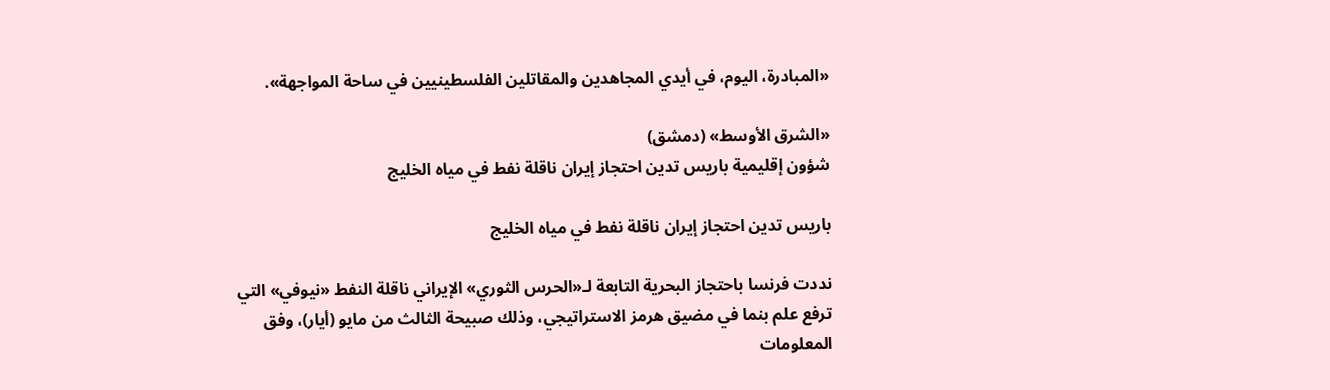«المبادرة، اليوم، في أيدي المجاهدين والمقاتلين الفلسطينيين في ساحة المواجهة».

«الشرق الأوسط» (دمشق)
شؤون إقليمية باريس تدين احتجاز إيران ناقلة نفط في مياه الخليج

باريس تدين احتجاز إيران ناقلة نفط في مياه الخليج

نددت فرنسا باحتجاز البحرية التابعة لـ«الحرس الثوري» الإيراني ناقلة النفط «نيوفي» التي ترفع علم بنما في مضيق هرمز الاستراتيجي، وذلك صبيحة الثالث من مايو (أيار)، وفق المعلومات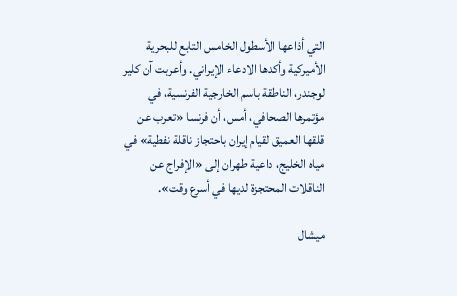التي أذاعها الأسطول الخامس التابع للبحرية الأميركية وأكدها الادعاء الإيراني. وأعربت آن كلير لوجندر، الناطقة باسم الخارجية الفرنسية، في مؤتمرها الصحافي، أمس، أن فرنسا «تعرب عن قلقها العميق لقيام إيران باحتجاز ناقلة نفطية» في مياه الخليج، داعية طهران إلى «الإفراج عن الناقلات المحتجزة لديها في أسرع وقت».

ميشال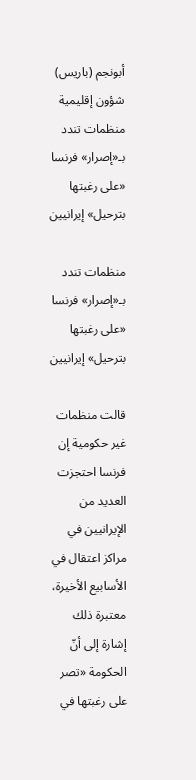أبونجم (باريس)
شؤون إقليمية منظمات تندد بـ«إصرار» فرنسا «على رغبتها بترحيل» إيرانيين

منظمات تندد بـ«إصرار» فرنسا «على رغبتها بترحيل» إيرانيين

قالت منظمات غير حكومية إن فرنسا احتجزت العديد من الإيرانيين في مراكز اعتقال في الأسابيع الأخيرة، معتبرة ذلك إشارة إلى أنّ الحكومة «تصر على رغبتها في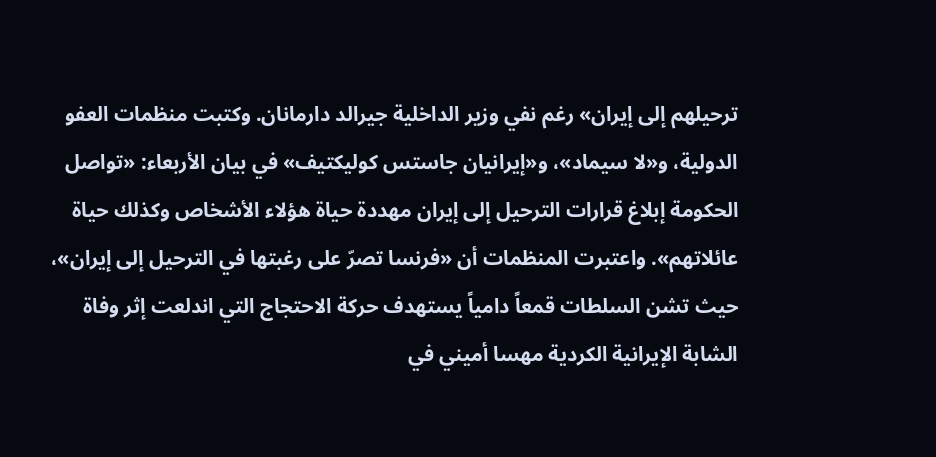ترحيلهم إلى إيران» رغم نفي وزير الداخلية جيرالد دارمانان. وكتبت منظمات العفو الدولية، و«لا سيماد»، و«إيرانيان جاستس كوليكتيف» في بيان الأربعاء: «تواصل الحكومة إبلاغ قرارات الترحيل إلى إيران مهددة حياة هؤلاء الأشخاص وكذلك حياة عائلاتهم». واعتبرت المنظمات أن «فرنسا تصرّ على رغبتها في الترحيل إلى إيران»، حيث تشن السلطات قمعاً دامياً يستهدف حركة الاحتجاج التي اندلعت إثر وفاة الشابة الإيرانية الكردية مهسا أميني في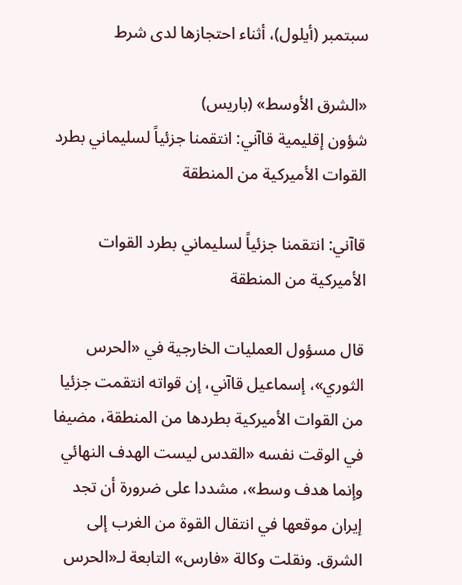سبتمبر (أيلول)، أثناء احتجازها لدى شرط

«الشرق الأوسط» (باريس)
شؤون إقليمية قاآني: انتقمنا جزئياً لسليماني بطرد القوات الأميركية من المنطقة

قاآني: انتقمنا جزئياً لسليماني بطرد القوات الأميركية من المنطقة

قال مسؤول العمليات الخارجية في «الحرس الثوري»، إسماعيل قاآني، إن قواته انتقمت جزئيا من القوات الأميركية بطردها من المنطقة، مضيفا في الوقت نفسه «القدس ليست الهدف النهائي وإنما هدف وسط»، مشددا على ضرورة أن تجد إيران موقعها في انتقال القوة من الغرب إلى الشرق. ونقلت وكالة «فارس» التابعة لـ«الحرس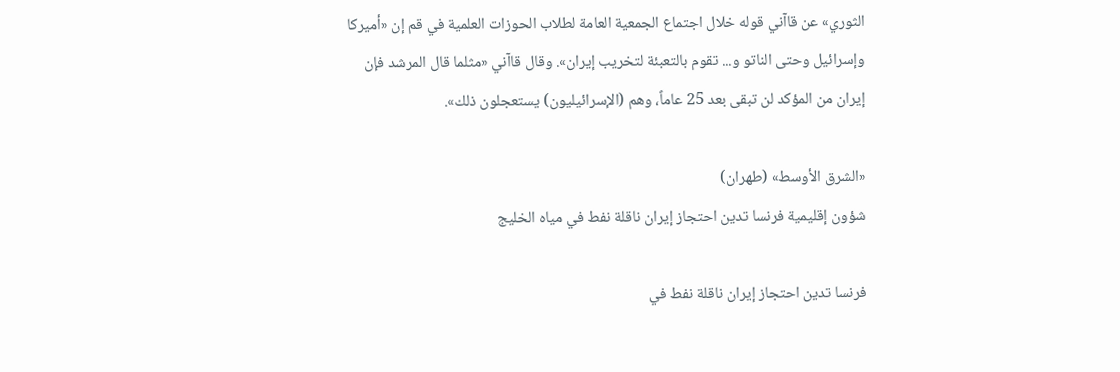الثوري» عن قاآني قوله خلال اجتماع الجمعية العامة لطلاب الحوزات العلمية في قم إن «أميركا وإسرائيل وحتى الناتو و... تقوم بالتعبئة لتخريب إيران». وقال قاآني «مثلما قال المرشد فإن إيران من المؤكد لن تبقى بعد 25 عاماً، وهم (الإسرائيليون) يستعجلون ذلك».

«الشرق الأوسط» (طهران)
شؤون إقليمية فرنسا تدين احتجاز إيران ناقلة نفط في مياه الخليج

فرنسا تدين احتجاز إيران ناقلة نفط في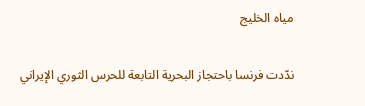مياه الخليج

ندّدت فرنسا باحتجاز البحرية التابعة للحرس الثوري الإيراني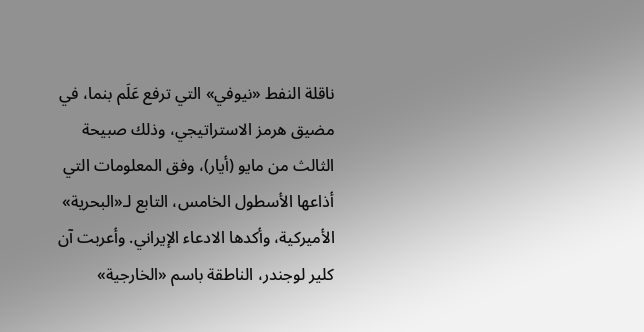ناقلة النفط «نيوفي» التي ترفع عَلَم بنما، في مضيق هرمز الاستراتيجي، وذلك صبيحة الثالث من مايو (أيار)، وفق المعلومات التي أذاعها الأسطول الخامس، التابع لـ«البحرية» الأميركية، وأكدها الادعاء الإيراني. وأعربت آن كلير لوجندر، الناطقة باسم «الخارجية»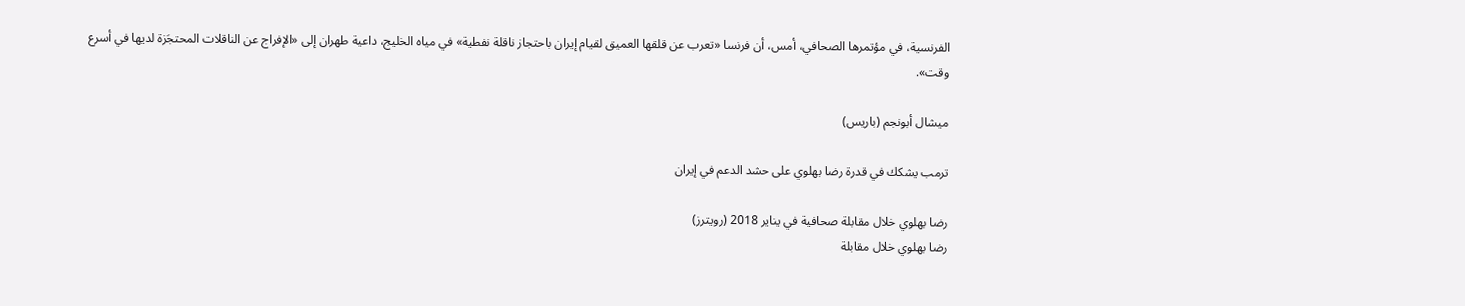الفرنسية، في مؤتمرها الصحافي، أمس، أن فرنسا «تعرب عن قلقها العميق لقيام إيران باحتجاز ناقلة نفطية» في مياه الخليج، داعية طهران إلى «الإفراج عن الناقلات المحتجَزة لديها في أسرع وقت».

ميشال أبونجم (باريس)

ترمب يشكك في قدرة رضا بهلوي على حشد الدعم في إيران

رضا بهلوي خلال مقابلة صحافية في يناير 2018 (رويترز)
رضا بهلوي خلال مقابلة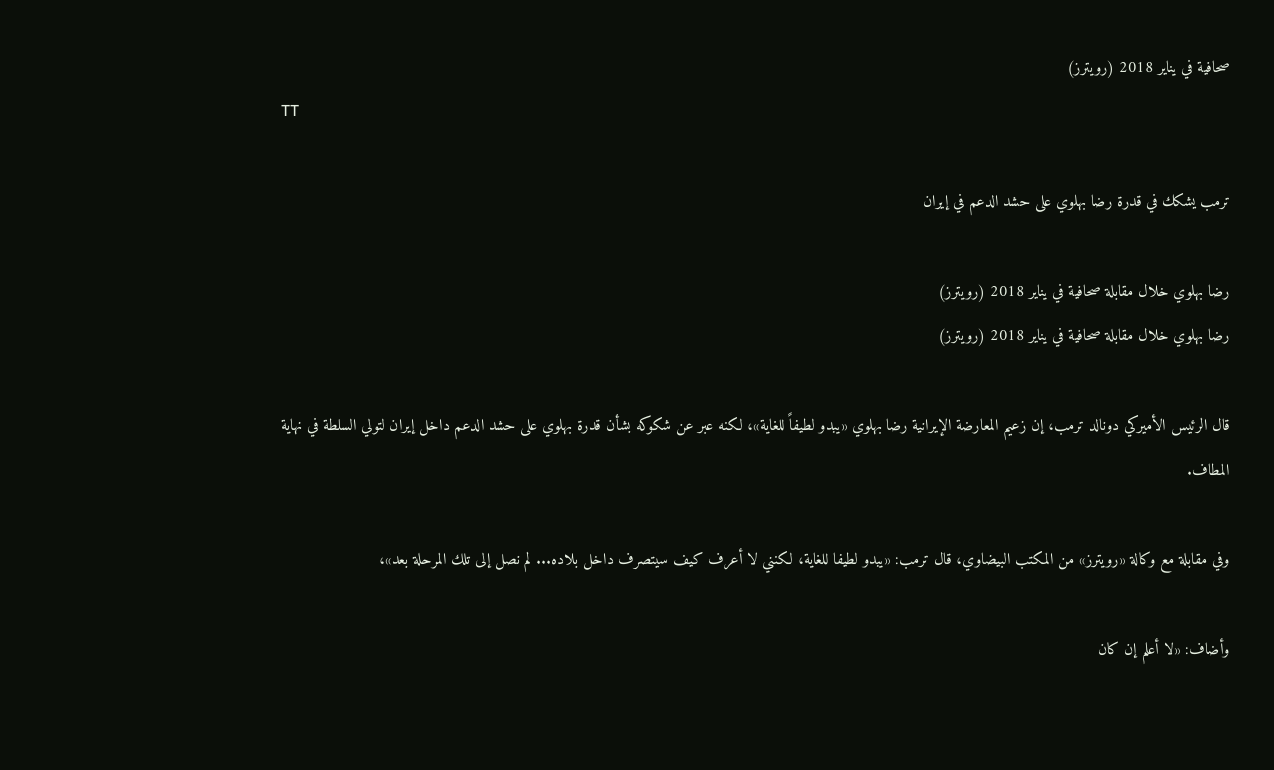صحافية في يناير 2018 (رويترز)
TT

ترمب يشكك في قدرة رضا بهلوي على حشد الدعم في إيران

رضا بهلوي خلال مقابلة صحافية في يناير 2018 (رويترز)
رضا بهلوي خلال مقابلة صحافية في يناير 2018 (رويترز)

قال الرئيس الأميركي دونالد ترمب، إن زعيم المعارضة الإيرانية رضا بهلوي «يبدو لطيفاً للغاية»، لكنه عبر عن شكوكه بشأن قدرة ‌بهلوي على حشد ‌الدعم داخل ‌إيران لتولي السلطة ‌في نهاية المطاف.

وفي مقابلة مع وكالة «رويترز» من ‌المكتب ‌البيضاوي، قال ترمب: «يبدو لطيفا للغاية، لكنني لا أعرف كيف سيتصرف داخل بلاده... لم نصل إلى تلك المرحلة بعد»،

وأضاف: «لا أعلم إن كان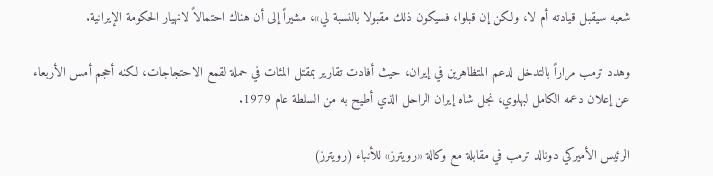شعبه سيقبل قيادته أم لا، ولكن إن قبلوا، فسيكون ‌ذلك مقبولا بالنسبة لي»، مشيراً إلى أن هناك احتمالاً لانهيار الحكومة الإيرانية.

وهدد ترمب مراراً بالتدخل لدعم المتظاهرين في إيران، حيث أفادت تقارير بمقتل ‌المئات في ‌حملة لقمع الاحتجاجات، لكنه أحجم ‌أمس الأربعاء عن ‌إعلان دعمه الكامل لبهلوي، نجل شاه إيران الراحل الذي أطيح به من السلطة عام 1979.

الرئيس الأميركي دونالد ترمب في مقابلة مع وكالة «رويترز» للأنباء (رويترز)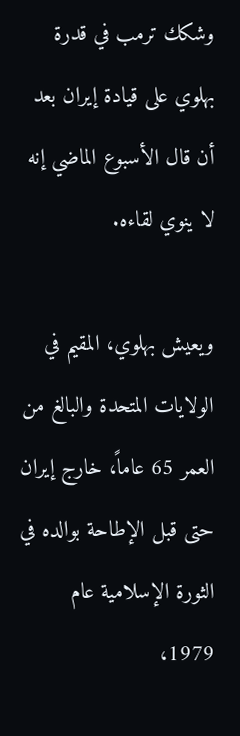وشكك ترمب في قدرة بهلوي على قيادة إيران بعد أن قال الأسبوع الماضي إنه لا ينوي لقاءه.

ويعيش بهلوي، المقيم في الولايات المتحدة والبالغ من العمر 65 عاماً، خارج إيران حتى قبل الإطاحة ‌بوالده في الثورة الإسلامية عام 1979،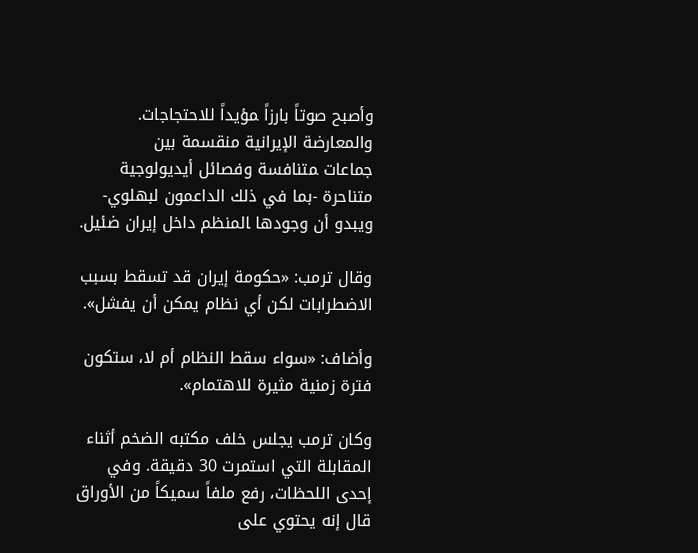وأصبح صوتاً بارزاً ‍مؤيداً للاحتجاجات. والمعارضة الإيرانية منقسمة بين جماعات ‍متنافسة وفصائل أيديولوجية متناحرة -بما في ذلك الداعمون لبهلوي- ويبدو أن وجودها ‍المنظم داخل إيران ضئيل.

وقال ترمب: «حكومة إيران قد تسقط بسبب الاضطرابات لكن أي نظام يمكن أن يفشل».

وأضاف: «سواء سقط النظام أم لا، ستكون فترة زمنية مثيرة للاهتمام».

وكان ترمب يجلس خلف مكتبه الضخم أثناء المقابلة التي استمرت 30 دقيقة. وفي إحدى اللحظات، رفع ملفاً سميكاً من الأوراق قال إنه يحتوي على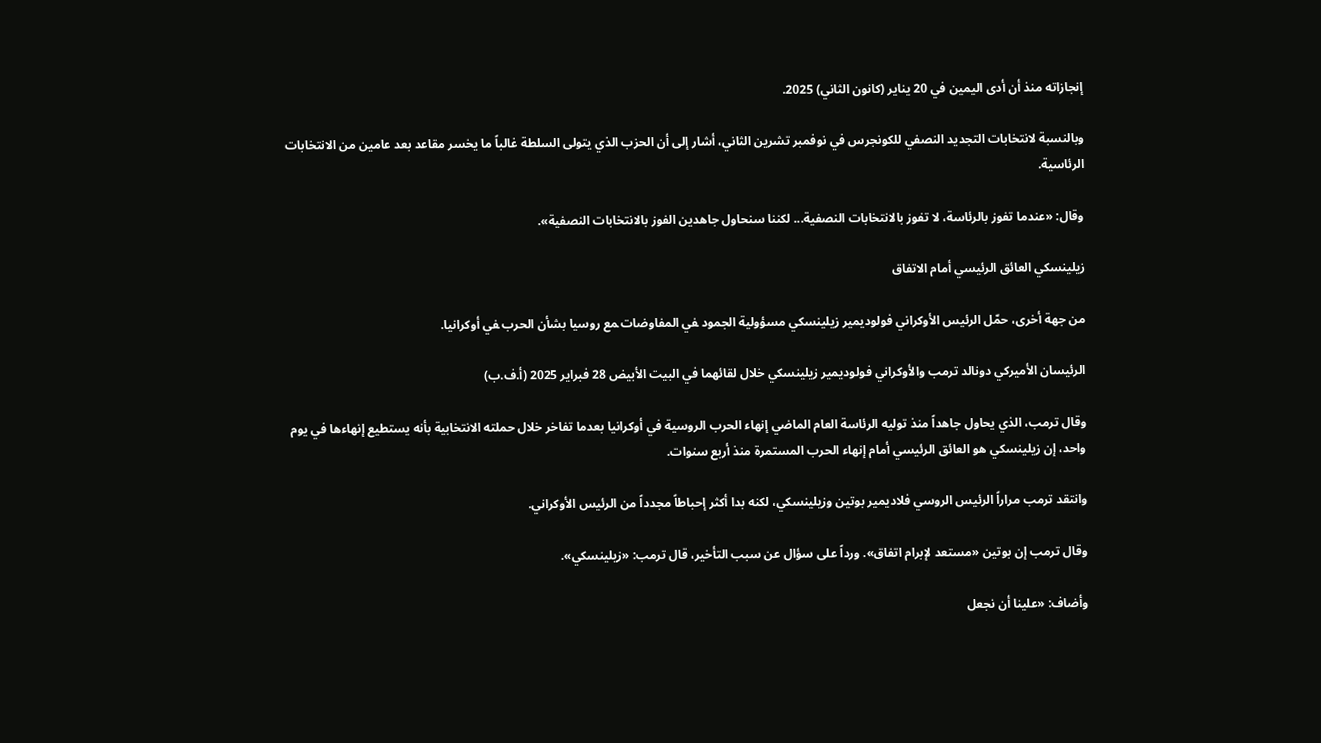إنجازاته منذ أن أدى اليمين في 20 يناير (كانون الثاني) 2025.

وبالنسبة لانتخابات التجديد النصفي للكونجرس في نوفمبر تشرين الثاني، أشار إلى أن الحزب الذي يتولى السلطة غالباً ما يخسر مقاعد بعد عامين من الانتخابات الرئاسية.

وقال: «عندما تفوز بالرئاسة، لا تفوز بالانتخابات النصفية... لكننا سنحاول جاهدين الفوز بالانتخابات النصفية».

زيلينسكي العائق الرئيسي أمام الاتفاق

من جهة أخرى، حمّل الرئيس الأوكراني فولوديمير ‌زيلينسكي مسؤولية الجمود ‍في المفاوضات ‍مع روسيا بشأن الحرب ‍في أوكرانيا.

الرئيسان الأميركي دونالد ترمب والأوكراني فولوديمير زيلينسكي خلال لقائهما في البيت الأبيض 28 فبراير 2025 (أ.ف.ب)

وقال ترمب، الذي يحاول جاهداً منذ توليه الرئاسة العام الماضي إنهاء الحرب الروسية في أوكرانيا بعدما تفاخر خلال حملته الانتخابية بأنه يستطيع إنهاءها في يوم واحد، إن زيلينسكي هو العائق الرئيسي أمام إنهاء الحرب المستمرة منذ أربع سنوات.

وانتقد ترمب مراراً الرئيس الروسي فلاديمير بوتين وزيلينسكي، لكنه بدا أكثر إحباطاً مجدداً من ‌الرئيس الأوكراني.

وقال ترمب إن بوتين «مستعد لإبرام اتفاق». ورداً على سؤال عن سبب التأخير، قال ترمب: «زيلينسكي».

وأضاف: «علينا أن نجعل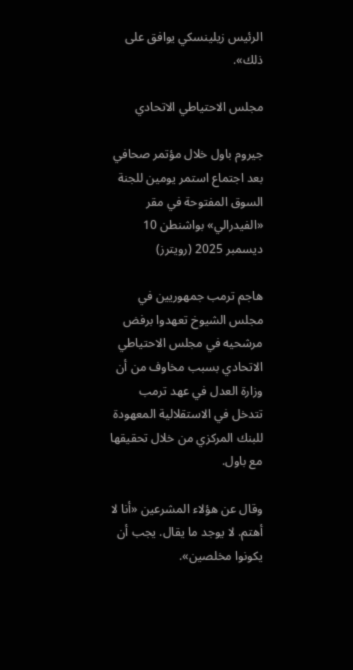الرئيس زيلينسكي يوافق على ذلك».

مجلس الاحتياطي الاتحادي

جيروم باول خلال مؤتمر صحافي بعد اجتماع استمر يومين للجنة السوق المفتوحة في مقر «الفيدرالي» بواشنطن 10 ديسمبر 2025 (رويترز)

هاجم ترمب جمهوريين في مجلس الشيوخ تعهدوا برفض مرشحيه في مجلس الاحتياطي الاتحادي بسبب مخاوف من أن وزارة العدل في عهد ترمب تتدخل في الاستقلالية المعهودة للبنك المركزي من خلال تحقيقها مع باول.

وقال عن هؤلاء المشرعين «أنا لا أهتم. لا يوجد ما يقال. يجب أن يكونوا مخلصين».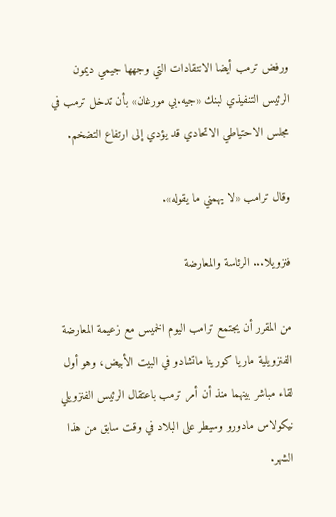ورفض ترمب أيضا الانتقادات التي وجهها جيمي ديمون الرئيس التنفيذي لبنك «جيه.بي مورغان» بأن تدخل ترمب في مجلس الاحتياطي الاتحادي قد يؤدي إلى ارتفاع التضخم.

وقال ترامب «لا يهمني ما يقوله».

فنزويلا... الرئاسة والمعارضة

من المقرر أن يجتمع ترامب اليوم الخميس مع زعيمة المعارضة الفنزويلية ماريا كورينا ماتشادو في البيت الأبيض، وهو أول لقاء مباشر بينهما منذ أن أمر ترمب باعتقال الرئيس الفنزويلي نيكولاس مادورو وسيطر على البلاد في وقت سابق من هذا الشهر.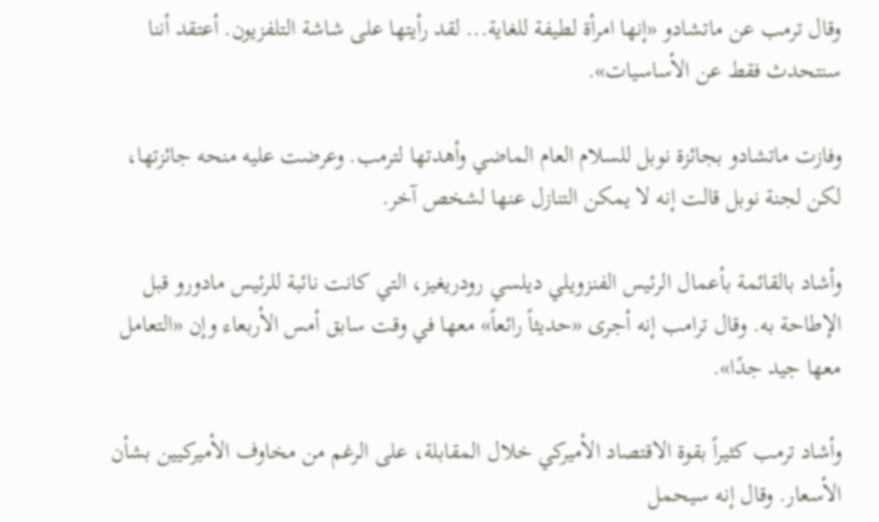وقال ترمب عن ماتشادو «إنها امرأة لطيفة للغاية... لقد رأيتها على شاشة التلفزيون. أعتقد أننا سنتحدث فقط عن الأساسيات».

وفازت ماتشادو بجائزة نوبل للسلام العام الماضي وأهدتها لترمب. وعرضت عليه منحه جائزتها، لكن لجنة نوبل قالت إنه لا يمكن التنازل عنها لشخص آخر.

وأشاد بالقائمة بأعمال الرئيس الفنزويلي ديلسي رودريغيز، التي كانت نائبة للرئيس مادورو قبل الإطاحة به. وقال ترامب إنه أجرى «حديثاً رائعاً» معها في وقت سابق أمس الأربعاء وإن «التعامل معها جيد جدًا».

وأشاد ترمب كثيراً بقوة الاقتصاد الأميركي خلال المقابلة، على الرغم من مخاوف الأميركيين بشأن الأسعار. وقال إنه سيحمل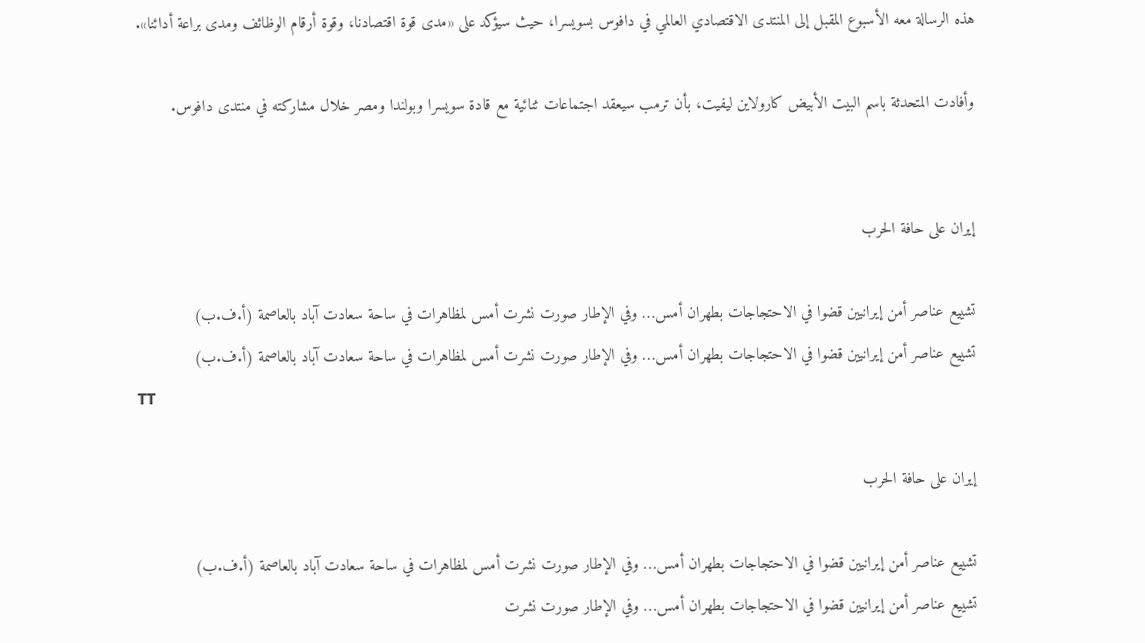هذه الرسالة ‌معه الأسبوع المقبل إلى المنتدى الاقتصادي العالمي في دافوس بسويسرا، حيث سيؤكد على «مدى قوة اقتصادنا، وقوة أرقام الوظائف ومدى براعة أدائنا».

وأفادت المتحدثة باسم البيت الأبيض كارولاين ليفيت، بأن ترمب سيعقد اجتماعات ثنائية مع قادة سويسرا وبولندا ومصر خلال مشاركته في منتدى دافوس.


إيران على حافة الحرب

تشييع عناصر أمن إيرانيين قضوا في الاحتجاجات بطهران أمس… وفي الإطار صورت نشرت أمس لمظاهرات في ساحة سعادت آباد بالعاصمة (أ.ف.ب)
تشييع عناصر أمن إيرانيين قضوا في الاحتجاجات بطهران أمس… وفي الإطار صورت نشرت أمس لمظاهرات في ساحة سعادت آباد بالعاصمة (أ.ف.ب)
TT

إيران على حافة الحرب

تشييع عناصر أمن إيرانيين قضوا في الاحتجاجات بطهران أمس… وفي الإطار صورت نشرت أمس لمظاهرات في ساحة سعادت آباد بالعاصمة (أ.ف.ب)
تشييع عناصر أمن إيرانيين قضوا في الاحتجاجات بطهران أمس… وفي الإطار صورت نشرت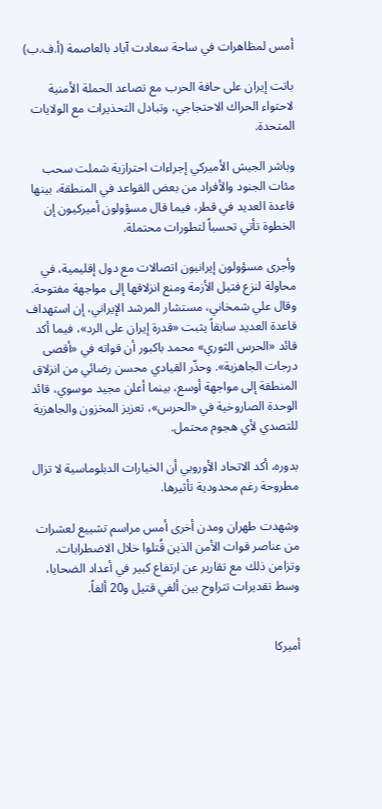أمس لمظاهرات في ساحة سعادت آباد بالعاصمة (أ.ف.ب)

باتت إيران على حافة الحرب مع تصاعد الحملة الأمنية لاحتواء الحراك الاحتجاجي، وتبادل التحذيرات مع الولايات المتحدة.

وباشر الجيش الأميركي إجراءات احترازية شملت سحب مئات الجنود والأفراد من بعض القواعد في المنطقة، بينها قاعدة العديد في قطر، فيما قال مسؤولون أميركيون إن الخطوة تأتي تحسباً لتطورات محتملة.

وأجرى مسؤولون إيرانيون اتصالات مع دول إقليمية، في محاولة لنزع فتيل الأزمة ومنع انزلاقها إلى مواجهة مفتوحة. وقال علي شمخاني، مستشار المرشد الإيراني، إن استهداف قاعدة العديد سابقاً يثبت «قدرة إيران على الرد»، فيما أكد قائد «الحرس الثوري» محمد باكبور أن قواته في «أقصى درجات الجاهزية». وحذّر القيادي محسن رضائي من انزلاق المنطقة إلى مواجهة أوسع، بينما أعلن مجيد موسوي، قائد الوحدة الصاروخية في «الحرس»، تعزيز المخزون والجاهزية للتصدي لأي هجوم محتمل.

بدوره، أكد الاتحاد الأوروبي أن الخيارات الدبلوماسية لا تزال مطروحة رغم محدودية تأثيرها.

وشهدت طهران ومدن أخرى أمس مراسم تشييع لعشرات من عناصر قوات الأمن الذين قُتلوا خلال الاضطرابات. وتزامن ذلك مع تقارير عن ارتفاع كبير في أعداد الضحايا، وسط تقديرات تتراوح بين ألفي قتيل و20 ألفاً.


أميركا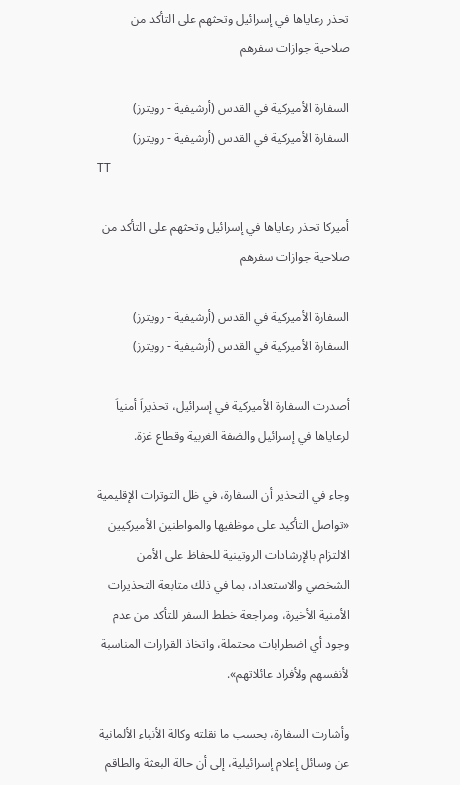تحذر رعاياها في إسرائيل وتحثهم على التأكد من صلاحية جوازات سفرهم

السفارة الأميركية في القدس (أرشيفية - رويترز)
السفارة الأميركية في القدس (أرشيفية - رويترز)
TT

أميركا تحذر رعاياها في إسرائيل وتحثهم على التأكد من صلاحية جوازات سفرهم

السفارة الأميركية في القدس (أرشيفية - رويترز)
السفارة الأميركية في القدس (أرشيفية - رويترز)

أصدرت السفارة الأميركية في إسرائيل، تحذيراَ أمنياَ لرعاياها في إسرائيل والضفة الغربية وقطاع غزة.

وجاء في التحذير أن السفارة، في ظل التوترات الإقليمية «تواصل التأكيد على موظفيها والمواطنين الأميركيين الالتزام بالإرشادات الروتينية للحفاظ على الأمن الشخصي والاستعداد، بما في ذلك متابعة التحذيرات الأمنية الأخيرة، ومراجعة خطط السفر للتأكد من عدم وجود أي اضطرابات محتملة، واتخاذ القرارات المناسبة لأنفسهم ولأفراد عائلاتهم».

وأشارت السفارة، بحسب ما نقلته وكالة الأنباء الألمانية عن وسائل إعلام إسرائيلية، إلى أن حالة البعثة والطاقم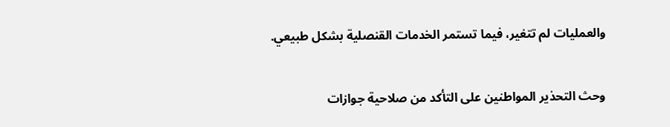والعمليات لم تتغير، فيما تستمر الخدمات القنصلية بشكل طبيعي.

وحث التحذير المواطنين على التأكد من صلاحية جوازات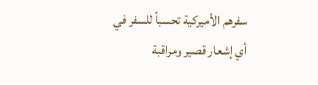سفرهم الأميركية تحسباً للسفر في أي إشعار قصير ومراقبة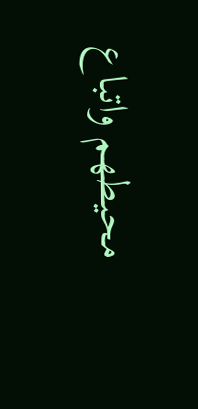محيطهم واتباع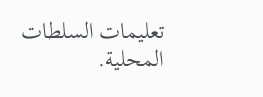تعليمات السلطات المحلية.